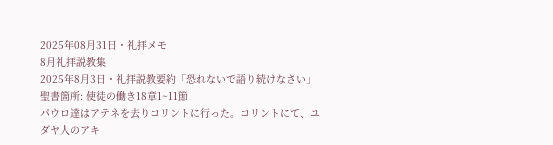2025年08月31日・礼拝メモ
8月礼拝説教集
2025年8月3日・礼拝説教要約「恐れないで語り続けなさい」聖書箇所: 使徒の働き18章1~11節
パウロ達はアテネを去りコリントに行った。コリントにて、ユダヤ人のアキ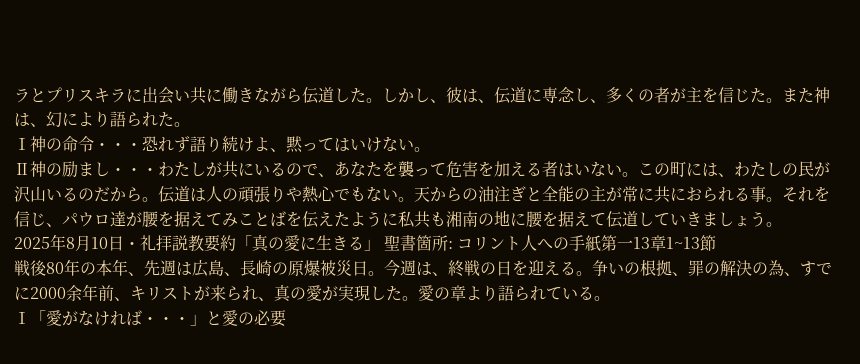ラとプリスキラに出会い共に働きながら伝道した。しかし、彼は、伝道に専念し、多くの者が主を信じた。また神は、幻により語られた。
Ⅰ神の命令・・・恐れず語り続けよ、黙ってはいけない。
Ⅱ神の励まし・・・わたしが共にいるので、あなたを襲って危害を加える者はいない。この町には、わたしの民が沢山いるのだから。伝道は人の頑張りや熱心でもない。天からの油注ぎと全能の主が常に共におられる事。それを信じ、パウロ達が腰を据えてみことばを伝えたように私共も湘南の地に腰を据えて伝道していきましょう。
2025年8月10日・礼拝説教要約「真の愛に生きる」 聖書箇所: コリント人への手紙第一13章1~13節
戦後80年の本年、先週は広島、長崎の原爆被災日。今週は、終戦の日を迎える。争いの根拠、罪の解決の為、すでに2000余年前、キリストが来られ、真の愛が実現した。愛の章より語られている。
Ⅰ「愛がなければ・・・」と愛の必要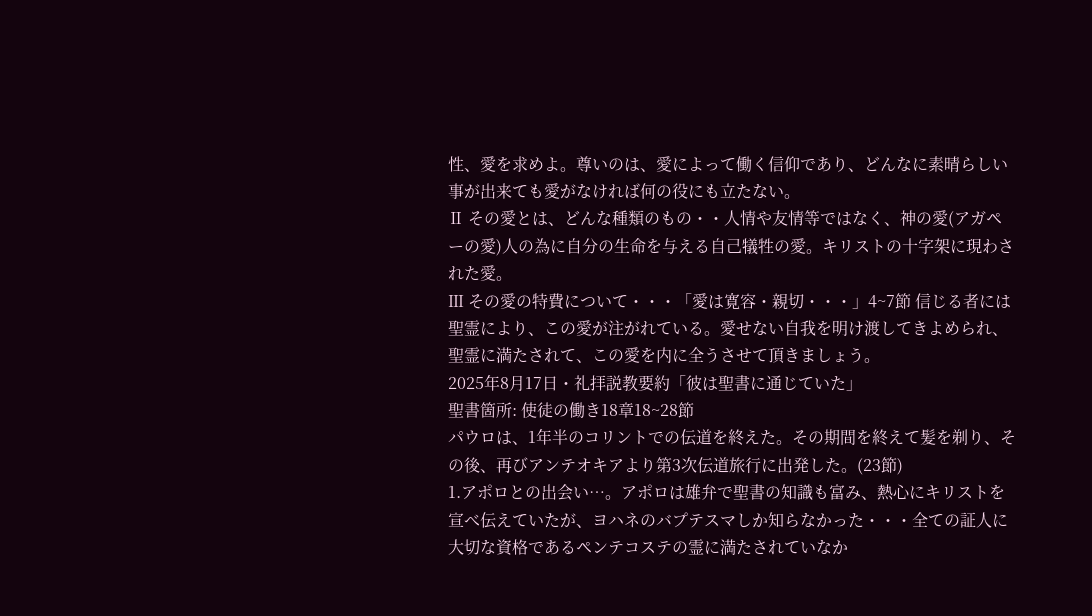性、愛を求めよ。尊いのは、愛によって働く信仰であり、どんなに素晴らしい事が出来ても愛がなければ何の役にも立たない。
Ⅱ その愛とは、どんな種類のもの・・人情や友情等ではなく、神の愛(アガペーの愛)人の為に自分の生命を与える自己犠牲の愛。キリストの十字架に現わされた愛。
Ⅲ その愛の特費について・・・「愛は寛容・親切・・・」4~7節 信じる者には聖霊により、この愛が注がれている。愛せない自我を明け渡してきよめられ、聖霊に満たされて、この愛を内に全うさせて頂きましょう。
2025年8月17日・礼拝説教要約「彼は聖書に通じていた」
聖書箇所: 使徒の働き18章18~28節
パウロは、1年半のコリントでの伝道を終えた。その期間を終えて髪を剃り、その後、再びアンテオキアより第3次伝道旅行に出発した。(23節)
1.アポロとの出会い…。アポロは雄弁で聖書の知識も富み、熱心にキリストを宣べ伝えていたが、ヨハネのバプテスマしか知らなかった・・・全ての証人に大切な資格であるペンテコステの霊に満たされていなか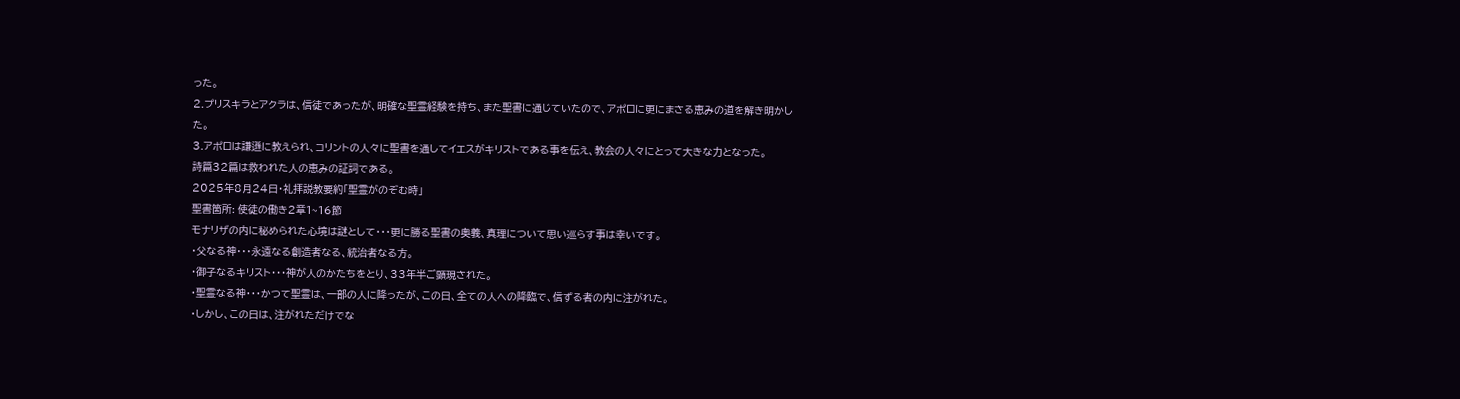った。
2.プリスキラとアクラは、信徒であったが、明確な聖霊経験を持ち、また聖書に通じていたので、アポロに更にまさる恵みの道を解き明かした。
3.アポロは謙遜に教えられ、コリントの人々に聖書を通してイエスがキリストである事を伝え、教会の人々にとって大きな力となった。
詩篇32篇は救われた人の恵みの証詞である。
2025年8月24日・礼拝説教要約「聖霊がのぞむ時」
聖書箇所: 使徒の働き2章1~16節
モナリザの内に秘められた心境は謎として・・・更に勝る聖書の奥義、真理について思い巡らす事は幸いです。
・父なる神・・・永遠なる創造者なる、統治者なる方。
・御子なるキリスト・・・神が人のかたちをとり、33年半ご顕現された。
・聖霊なる神・・・かつて聖霊は、一部の人に降ったが、この日、全ての人への降臨で、信ずる者の内に注がれた。
・しかし、この日は、注がれただけでな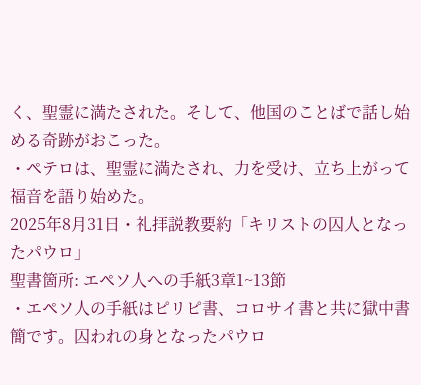く、聖霊に満たされた。そして、他国のことばで話し始める奇跡がおこった。
・ペテロは、聖霊に満たされ、力を受け、立ち上がって福音を語り始めた。
2025年8月31日・礼拝説教要約「キリストの囚人となったパウロ」
聖書箇所: エペソ人への手紙3章1~13節
・エペソ人の手紙はピリピ書、コロサイ書と共に獄中書簡です。囚われの身となったパウロ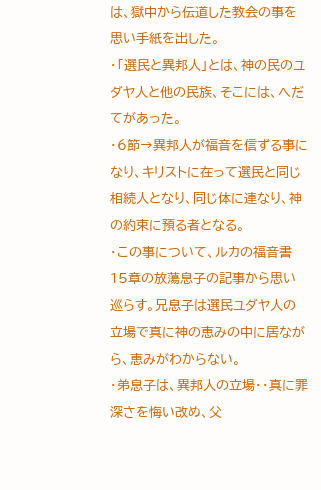は、獄中から伝道した教会の事を思い手紙を出した。
・「選民と異邦人」とは、神の民のユダヤ人と他の民族、そこには、へだてがあった。
・6節→異邦人が福音を信ずる事になり、キリストに在って選民と同じ相続人となり、同じ体に連なり、神の約束に預る者となる。
・この事について、ルカの福音書15章の放蕩息子の記事から思い巡らす。兄息子は選民ユダヤ人の立場で真に神の恵みの中に居ながら、恵みがわからない。
・弟息子は、異邦人の立場・・真に罪深さを悔い改め、父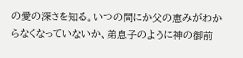の愛の深さを知る。いつの間にか父の恵みがわからなくなっていないか、弟息子のように神の御前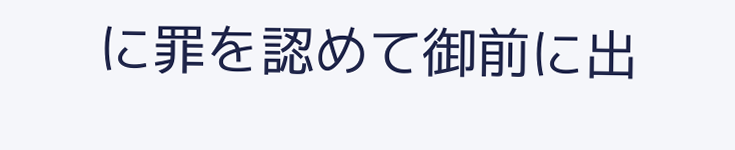に罪を認めて御前に出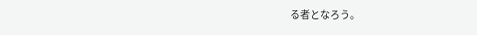る者となろう。